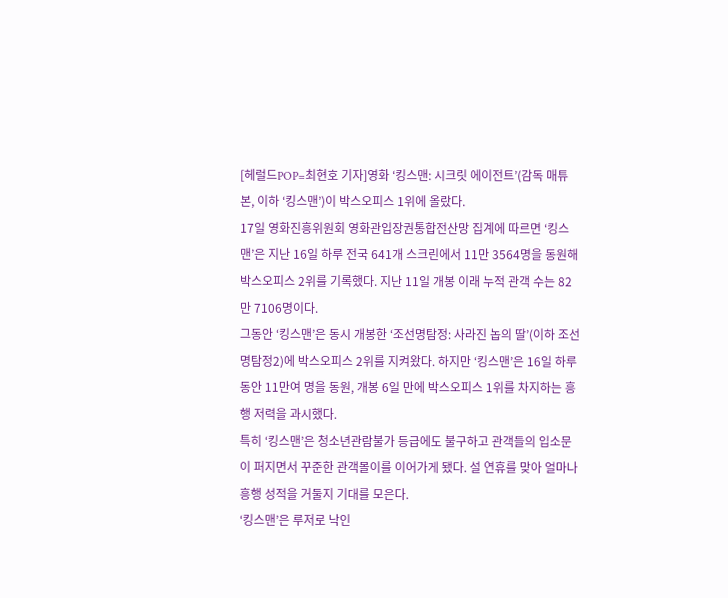[헤럴드POP=최현호 기자]영화 ‘킹스맨: 시크릿 에이전트’(감독 매튜 본, 이하 ‘킹스맨’)이 박스오피스 1위에 올랐다.
17일 영화진흥위원회 영화관입장권통합전산망 집계에 따르면 ‘킹스맨’은 지난 16일 하루 전국 641개 스크린에서 11만 3564명을 동원해 박스오피스 2위를 기록했다. 지난 11일 개봉 이래 누적 관객 수는 82만 7106명이다.
그동안 ‘킹스맨’은 동시 개봉한 ‘조선명탐정: 사라진 놉의 딸’(이하 조선명탐정2)에 박스오피스 2위를 지켜왔다. 하지만 ‘킹스맨’은 16일 하루동안 11만여 명을 동원, 개봉 6일 만에 박스오피스 1위를 차지하는 흥행 저력을 과시했다.
특히 ‘킹스맨’은 청소년관람불가 등급에도 불구하고 관객들의 입소문이 퍼지면서 꾸준한 관객몰이를 이어가게 됐다. 설 연휴를 맞아 얼마나 흥행 성적을 거둘지 기대를 모은다.
‘킹스맨’은 루저로 낙인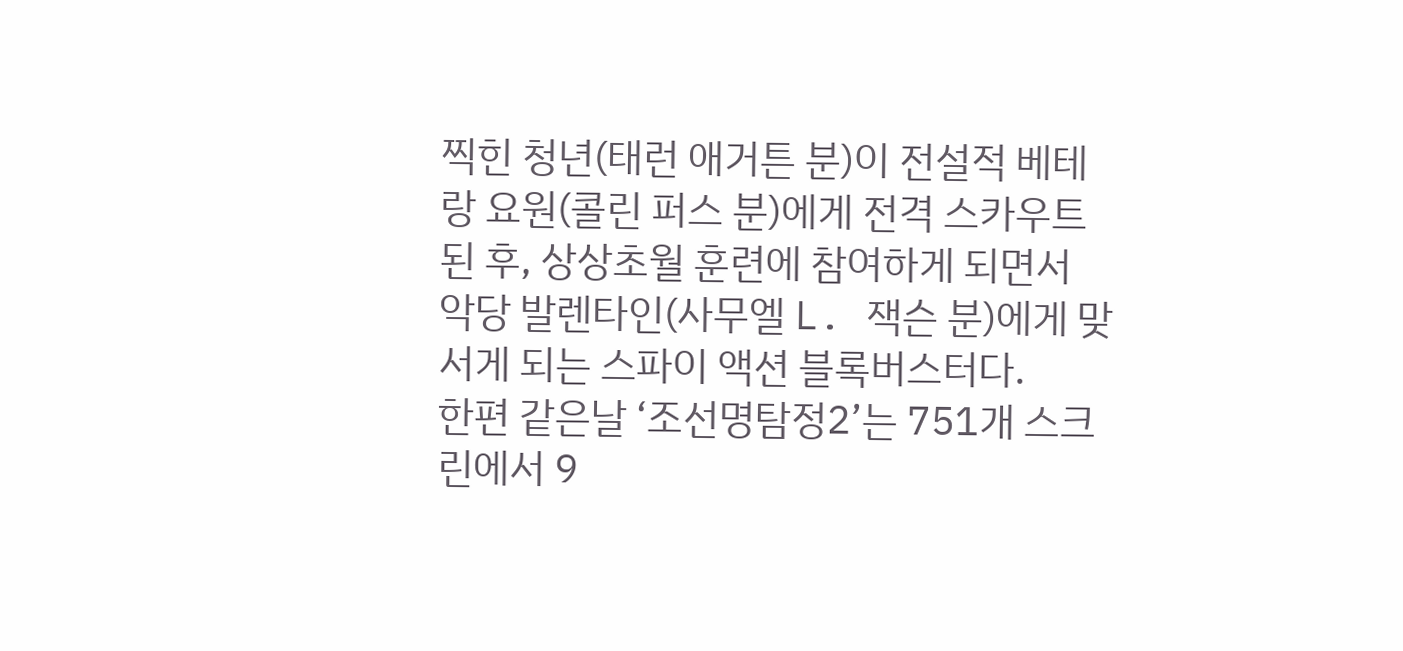찍힌 청년(태런 애거튼 분)이 전설적 베테랑 요원(콜린 퍼스 분)에게 전격 스카우트된 후, 상상초월 훈련에 참여하게 되면서 악당 발렌타인(사무엘 L. 잭슨 분)에게 맞서게 되는 스파이 액션 블록버스터다.
한편 같은날 ‘조선명탐정2’는 751개 스크린에서 9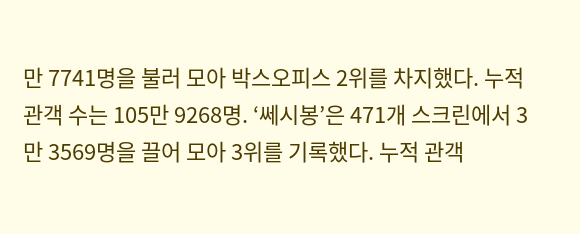만 7741명을 불러 모아 박스오피스 2위를 차지했다. 누적 관객 수는 105만 9268명. ‘쎄시봉’은 471개 스크린에서 3만 3569명을 끌어 모아 3위를 기록했다. 누적 관객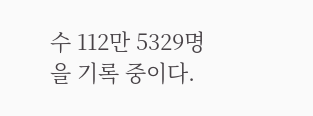수 112만 5329명을 기록 중이다.